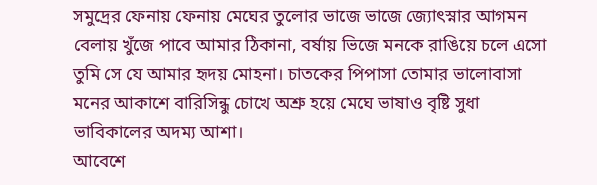সমুদ্রের ফেনায় ফেনায় মেঘের তুলোর ভাজে ভাজে জ্যোৎস্নার আগমন বেলায় খুঁজে পাবে আমার ঠিকানা, বর্ষায় ভিজে মনকে রাঙিয়ে চলে এসো তুমি সে যে আমার হৃদয় মোহনা। চাতকের পিপাসা তোমার ভালোবাসা মনের আকাশে বারিসিন্ধু চোখে অশ্রু হয়ে মেঘে ভাষাও বৃষ্টি সুধা ভাবিকালের অদম্য আশা।
আবেশে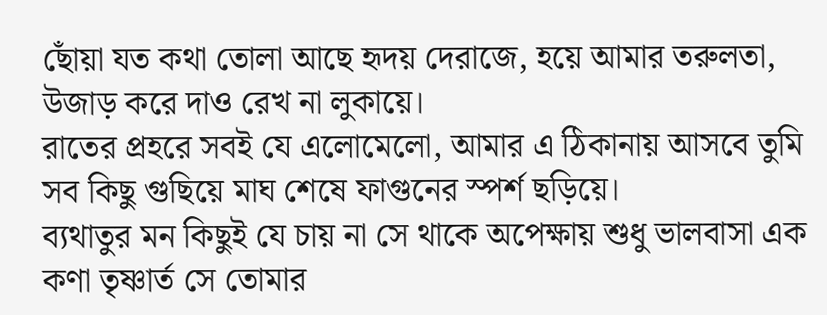ছোঁয়া যত কথা তোলা আছে হৃদয় দেরাজে, হয়ে আমার তরুলতা, উজাড় করে দাও রেখ না লুকায়ে।
রাতের প্রহরে সবই যে এলোমেলো, আমার এ ঠিকানায় আসবে তুমি সব কিছু গুছিয়ে মাঘ শেষে ফাগুনের স্পর্শ ছড়িয়ে।
ব্যথাতুর মন কিছুই যে চায় না সে থাকে অপেক্ষায় শুধু ভালবাসা এক কণা তৃষ্ণার্ত সে তোমার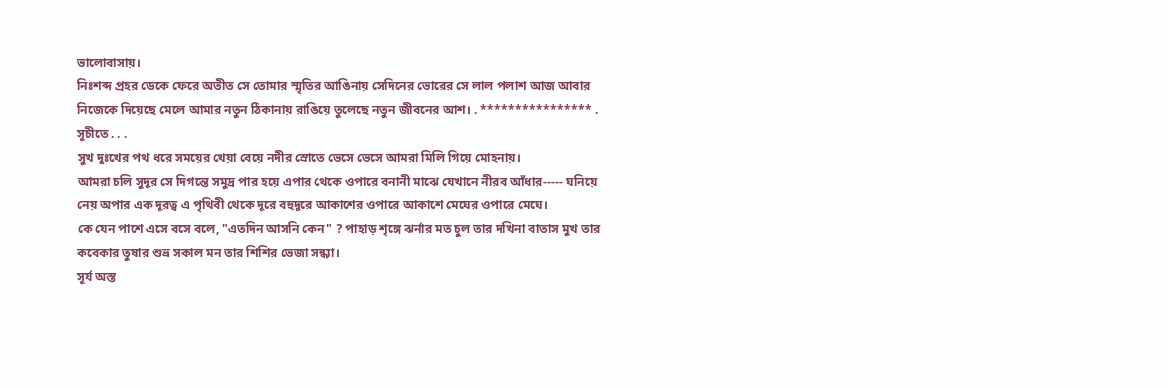ভালোবাসায়।
নিঃশব্দ প্রহর ডেকে ফেরে অতীত সে তোমার স্মৃতির আঙিনায় সেদিনের ভোরের সে লাল পলাশ আজ আবার নিজেকে দিয়েছে মেলে আমার নতুন ঠিকানায় রাঙিয়ে তুলেছে নতুন জীবনের আশ। . **************** . সূচীতে . . .
সুখ দুঃখের পথ ধরে সময়ের খেয়া বেয়ে নদীর স্রোতে ভেসে ভেসে আমরা মিলি গিয়ে মোহনায়।
আমরা চলি সুদূর সে দিগন্তে সমুদ্র পার হয়ে এপার থেকে ওপারে বনানী মাঝে যেখানে নীরব আঁধার----- ঘনিয়ে নেয় অপার এক দূরত্ব এ পৃথিবী থেকে দূরে বহুদূরে আকাশের ওপারে আকাশে মেঘের ওপারে মেঘে।
কে যেন পাশে এসে বসে বলে, "এতদিন আসনি কেন" ? পাহাড় শৃঙ্গে ঝর্নার মত চুল তার দখিনা বাতাস মুখ তার কবেকার তুষার শুভ্র সকাল মন তার শিশির ভেজা সন্ধ্যা।
সূর্য অস্ত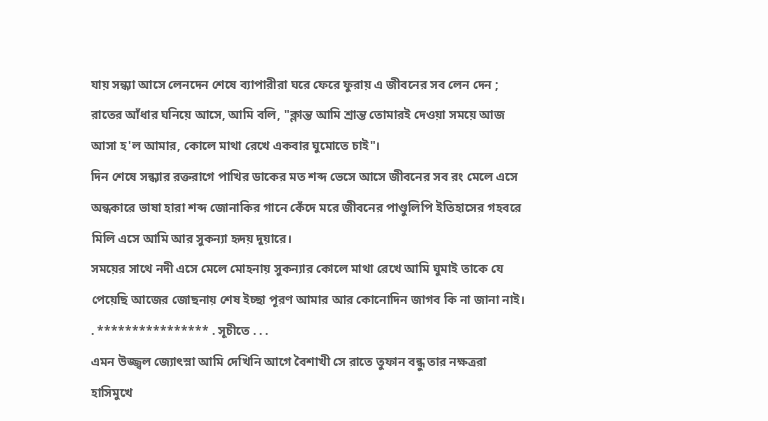যায় সন্ধ্যা আসে লেনদেন শেষে ব্যাপারীরা ঘরে ফেরে ফুরায় এ জীবনের সব লেন দেন ; রাতের আঁধার ঘনিয়ে আসে, আমি বলি, "ক্লান্ত আমি শ্রান্ত তোমারই দেওয়া সময়ে আজ আসা হ'ল আমার, কোলে মাথা রেখে একবার ঘুমোতে চাই"।
দিন শেষে সন্ধ্যার রক্তরাগে পাখির ডাকের মত শব্দ ভেসে আসে জীবনের সব রং মেলে এসে অন্ধকারে ভাষা হারা শব্দ জোনাকির গানে কেঁদে মরে জীবনের পাণ্ডুলিপি ইতিহাসের গহবরে মিলি এসে আমি আর সুকন্যা হৃদয় দুয়ারে।
সময়ের সাথে নদী এসে মেলে মোহনায় সুকন্যার কোলে মাথা রেখে আমি ঘুমাই তাকে যে পেয়েছি আজের জোছনায় শেষ ইচ্ছা পূরণ আমার আর কোনোদিন জাগব কি না জানা নাই। . **************** . সূচীতে . . .
এমন উজ্জ্বল জ্যোৎস্না আমি দেখিনি আগে বৈশাখী সে রাতে তুফান বন্ধু তার নক্ষত্ররা হাসিমুখে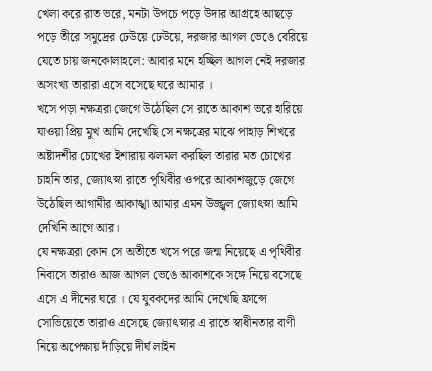খেলা করে রাত ভরে, মনটা উপচে পড়ে উদার আগ্রহে আছড়ে পড়ে তীরে সমুদ্রের ঢেউয়ে ঢেউয়ে, দরজার আগল ভেঙে বেরিয়ে যেতে চায় জনকোলাহলে: আবার মনে হচ্ছিল আগল নেই দরজার অসংখ্য তারারা এসে বসেছে ঘরে আমার ।
খসে পড়া নক্ষত্ররা জেগে উঠেছিল সে রাতে আকাশ ভরে হারিয়ে যাওয়া প্রিয় মুখ আমি দেখেছি সে নক্ষত্রের মাঝে পাহাড় শিখরে অষ্টাদশীর চোখের ইশারায় ঝলমল করছিল তারার মত চোখের চাহনি তার, জ্যোৎস্না রাতে পৃথিবীর ওপরে আকাশজুড়ে জেগে উঠেছিল আগামীর আকাঙ্খা আমার এমন উজ্জ্বল জ্যোৎস্না আমি দেখিনি আগে আর।
যে নক্ষত্ররা কোন সে অতীতে খসে পরে জন্ম নিয়েছে এ পৃথিবীর নিবাসে তারাও আজ আগল ভেঙে আকাশকে সঙ্গে নিয়ে বসেছে এসে এ দীনের ঘরে । যে যুবকদের আমি দেখেছি ফ্রান্সে সোভিয়েতে তারাও এসেছে জ্যোৎস্নার এ রাতে স্বাধীনতার বাণী নিয়ে অপেক্ষায় দাঁড়িয়ে দীর্ঘ লাইন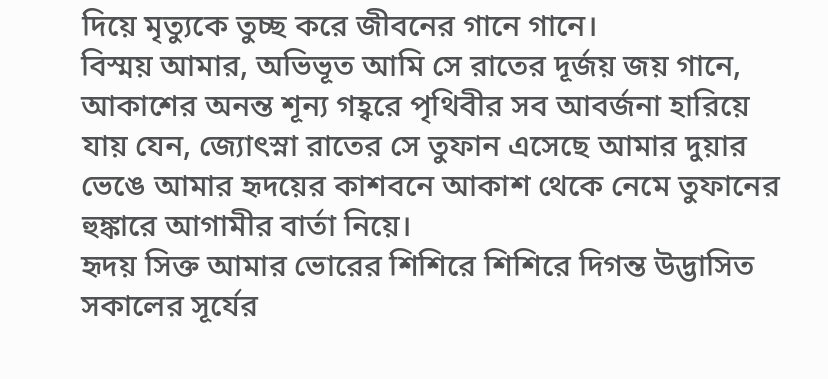দিয়ে মৃত্যুকে তুচ্ছ করে জীবনের গানে গানে।
বিস্ময় আমার, অভিভূত আমি সে রাতের দূর্জয় জয় গানে, আকাশের অনন্ত শূন্য গহ্বরে পৃথিবীর সব আবর্জনা হারিয়ে যায় যেন, জ্যোৎস্না রাতের সে তুফান এসেছে আমার দুয়ার ভেঙে আমার হৃদয়ের কাশবনে আকাশ থেকে নেমে তুফানের হুঙ্কারে আগামীর বার্তা নিয়ে।
হৃদয় সিক্ত আমার ভোরের শিশিরে শিশিরে দিগন্ত উদ্ভাসিত সকালের সূর্যের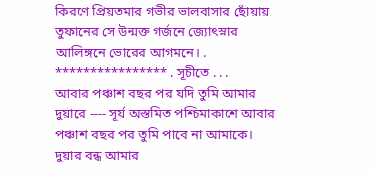কিরণে প্রিয়তমার গভীর ভালবাসার ছোঁয়ায় তুফানের সে উন্মক্ত গর্জনে জ্যোৎস্নার আলিঙ্গনে ভোরের আগমনে। . **************** . সূচীতে . . .
আবার পঞ্চাশ বছর পর যদি তুমি আমার দুয়ারে ---- সূর্য অস্তমিত পশ্চিমাকাশে আবার পঞ্চাশ বছর পর তুমি পাবে না আমাকে।
দুয়ার বন্ধ আমার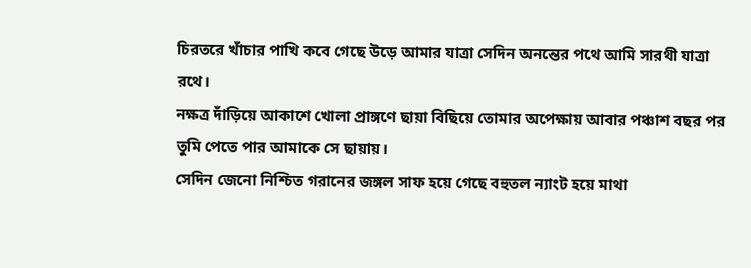চিরতরে খাঁচার পাখি কবে গেছে উড়ে আমার যাত্রা সেদিন অনন্তের পথে আমি সারথী যাত্রা রথে।
নক্ষত্র দাঁড়িয়ে আকাশে খোলা প্রাঙ্গণে ছায়া বিছিয়ে তোমার অপেক্ষায় আবার পঞ্চাশ বছর পর তুমি পেতে পার আমাকে সে ছায়ায়।
সেদিন জেনো নিশ্চিত গরানের জঙ্গল সাফ হয়ে গেছে বহুতল ন্যাংট হয়ে মাথা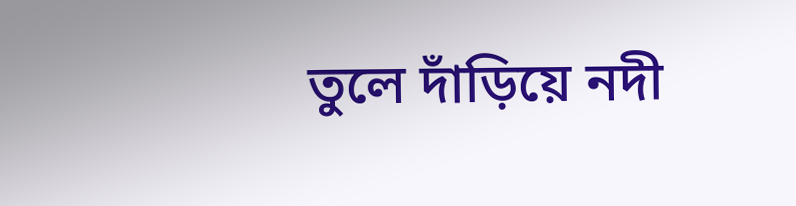তুলে দাঁড়িয়ে নদী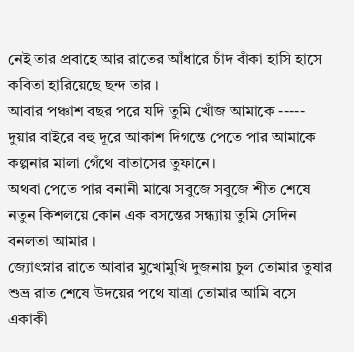নেই তার প্রবাহে আর রাতের আঁধারে চাঁদ বাঁকা হাসি হাসে কবিতা হারিয়েছে ছন্দ তার ।
আবার পঞ্চাশ বছর পরে যদি তুমি খোঁজ আমাকে ----- দুয়ার বাইরে বহু দূরে আকাশ দিগন্তে পেতে পার আমাকে কল্পনার মালা গেঁথে বাতাসের তুফানে।
অথবা পেতে পার বনানী মাঝে সবুজে সবুজে শীত শেষে নতুন কিশলয়ে কোন এক বসন্তের সন্ধ্যায় তুমি সেদিন বনলতা আমার ।
জ্যোৎস্নার রাতে আবার মুখোমুখি দুজনায় চুল তোমার তুষার শুভ্র রাত শেষে উদয়ের পথে যাত্রা তোমার আমি বসে একাকী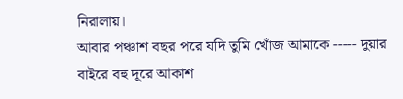নিরালায়।
আবার পঞ্চাশ বছর পরে যদি তুমি খোঁজ আমাকে ----- দুয়ার বাইরে বহু দূরে আকাশ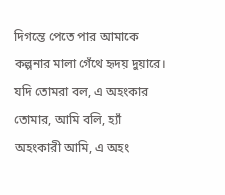দিগন্তে পেতে পার আমাকে কল্পনার মালা গেঁথে হৃদয় দুয়ারে।
যদি তোমরা বল, এ অহংকার তোমার, আমি বলি, হ্যাঁ অহংকারী আমি, এ অহং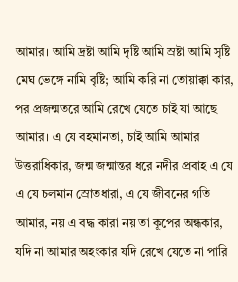আমার। আমি দ্রষ্টা আমি দৃষ্টি আমি স্রষ্টা আমি সৃষ্টি মেঘ ভেঙ্গে নামি বৃষ্টি; আমি করি না তোয়াক্কা কার, পর প্ৰজন্মতরে আমি রেখে যেতে চাই যা আছে আমার। এ যে বহমানতা, চাই আমি আমার উত্তরাধিকার, জন্ম জন্মান্তর ধরে নদীর প্রবাহ এ যে এ যে চলমান স্রোতধারা, এ যে জীবনের গতি আমার, নয় এ বদ্ধ কারা নয় তা কূপের অন্ধকার, যদি না আমার অহংকার যদি রেখে যেতে না পারি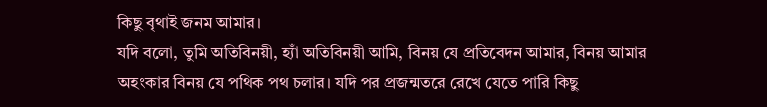কিছু বৃথাই জনম আমার।
যদি বলো, তুমি অতিবিনয়ী, হ্যাঁ অতিবিনয়ী আমি, বিনয় যে প্রতিবেদন আমার, বিনয় আমার অহংকার বিনয় যে পথিক পথ চলার। যদি পর প্ৰজন্মতরে রেখে যেতে পারি কিছু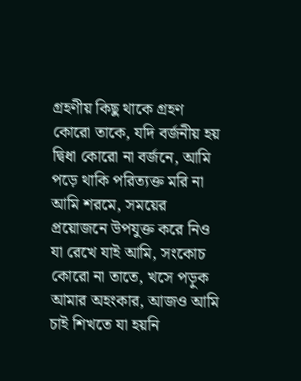গ্রহণীয় কিছু থাকে গ্রহণ কোরো তাকে, যদি বর্জনীয় হয় দ্বিধা কোরো না বর্জনে, আমি পড়ে থাকি পরিত্যক্ত মরি না আমি শরমে, সময়ের প্রয়োজনে উপযুক্ত করে নিও যা রেখে যাই আমি, সংকোচ কোরো না তাতে, খসে পড়ুক আমার অহংকার, আজও আমি চাই শিখতে যা হয়নি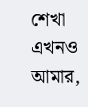শেখা এখনও আমার,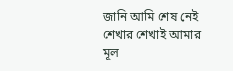জানি আমি শেষ নেই শেখার শেখাই আমার মূল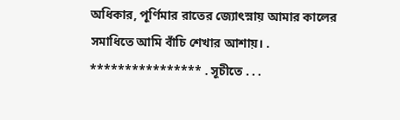অধিকার, পূর্ণিমার রাতের জ্যোৎস্নায় আমার কালের সমাধিতে আমি বাঁচি শেখার আশায়। . **************** . সূচীতে . . .